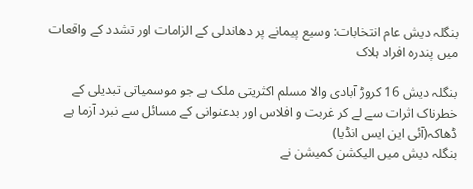بنگلہ دیش عام انتخابات: وسیع پیمانے پر دھاندلی کے الزامات اور تشدد کے واقعات میں پندرہ افراد ہلاک

بنگلہ دیش 16 کروڑ آبادی والا مسلم اکثریتی ملک ہے جو موسمیاتی تبدیلی کے خطرناک اثرات سے لے کر غربت و افلاس اور بدعنوانی کے مسائل سے نبرد آزما ہے
ڈھاکہ(آئی این ایس انڈیا)
بنگلہ دیش میں الیکشن کمیشن نے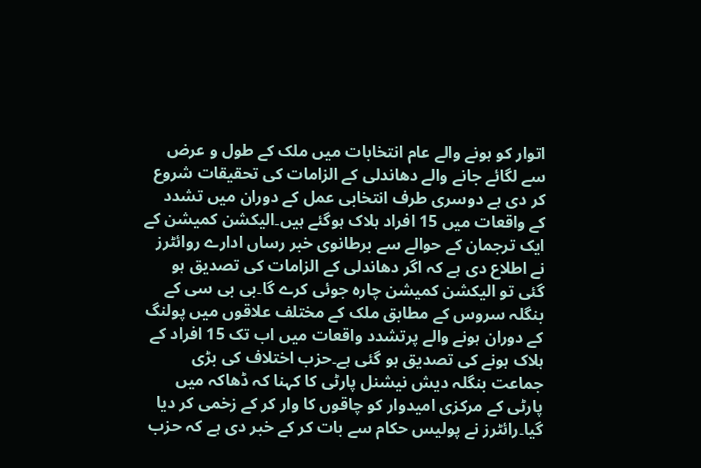اتوار کو ہونے والے عام انتخابات میں ملک کے طول و عرض سے لگائے جانے والے دھاندلی کے الزامات کی تحقیقات شروع کر دی ہے دوسری طرف انتخابی عمل کے دوران میں تشدد کے واقعات میں 15 افراد ہلاک ہوگئے ہیں۔الیکشن کمیشن کے ایک ترجمان کے حوالے سے برطانوی خبر رساں ادارے روائٹرز نے اطلاع دی ہے کہ اگر دھاندلی کے الزامات کی تصدیق ہو گئی تو الیکشن کمیشن چارہ جوئی کرے گا۔بی بی سی کے بنگلہ سروس کے مطابق ملک کے مختلف علاقوں میں پولنگ کے دوران ہونے والے پرتشدد واقعات میں اب تک 15 افراد کے ہلاک ہونے کی تصدیق ہو گئی ہے۔حزب اختلاف کی بڑی جماعت بنگلہ دیش نیشنل پارٹی کا کہنا کہ ڈھاکہ میں پارٹی کے مرکزی امیدوار کو چاقوں کا وار کر کے زخمی کر دیا گیا۔رائٹرز نے پولیس حکام سے بات کر کے خبر دی ہے کہ حزب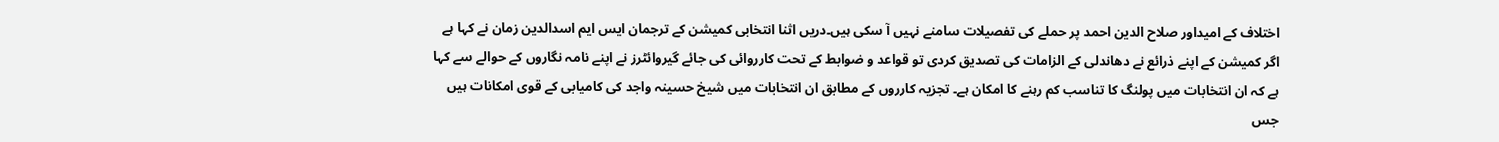اختلاف کے امیداور صلاح الدین احمد پر حملے کی تفصیلات سامنے نہیں آ سکی ہیں۔دریں اثنا انتخابی کمیشن کے ترجمان ایس ایم اسدالدین زمان نے کہا ہے اگر کمیشن کے اپنے ذرائع نے دھاندلی کے الزامات کی تصدیق کردی تو قواعد و ضوابط کے تحت کارروائی کی جائے گیروائٹرز نے اپنے نامہ نگاروں کے حوالے سے کہا ہے کہ ان انتخابات میں پولنگ کا تناسب کم رہنے کا امکان ہے۔ تجزیہ کارروں کے مطابق ان انتخابات میں شیخ حسینہ واجد کی کامیابی کے قوی امکانات ہیں جس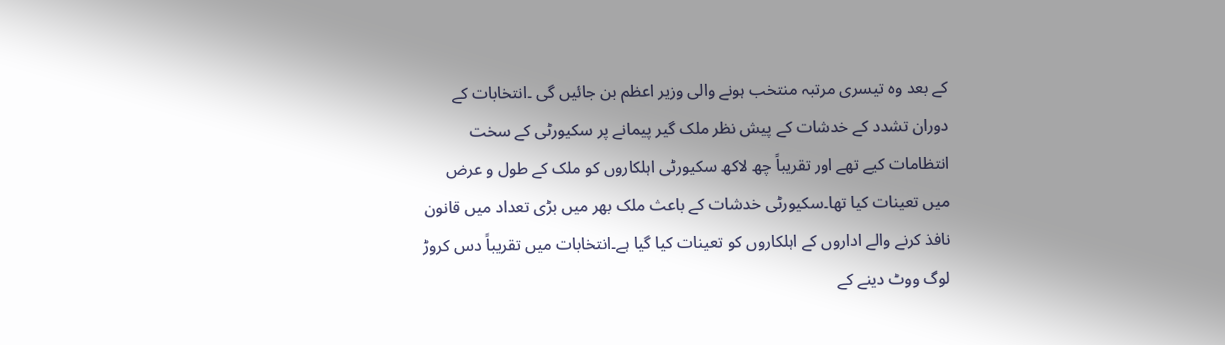کے بعد وہ تیسری مرتبہ منتخب ہونے والی وزیر اعظم بن جائیں گی ۔انتخابات کے دوران تشدد کے خدشات کے پیش نظر ملک گیر پیمانے پر سکیورٹی کے سخت انتظامات کیے تھے اور تقریباً چھ لاکھ سکیورٹی اہلکاروں کو ملک کے طول و عرض میں تعینات کیا تھا۔سکیورٹی خدشات کے باعث ملک بھر میں بڑی تعداد میں قانون نافذ کرنے والے اداروں کے اہلکاروں کو تعینات کیا گیا ہے۔انتخابات میں تقریباً دس کروڑ لوگ ووٹ دینے کے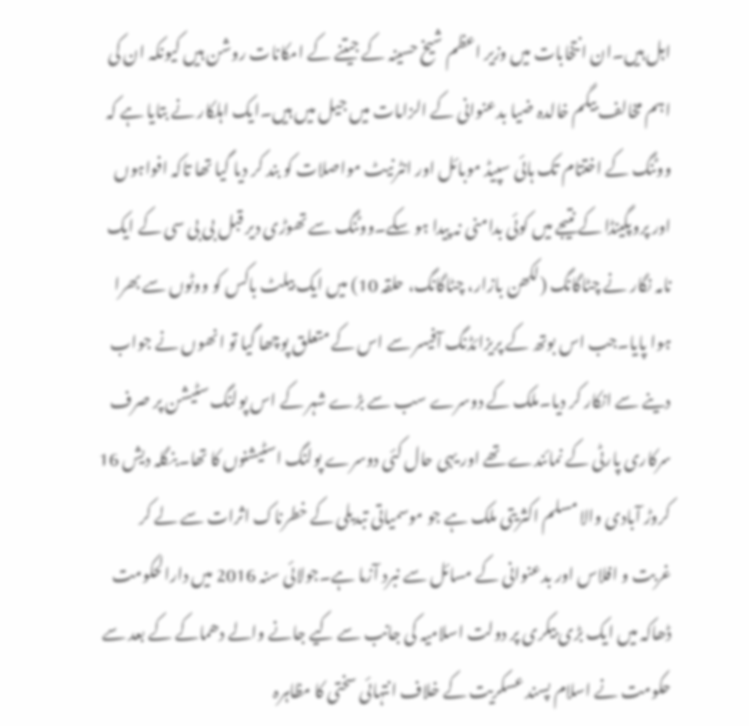اہل ہیں۔ان انتخابات میں وزیر اعظم شیخ حسینہ کے جیتنے کے امکانات روشن ہیں کیونکہ ان کی اہم مخالف بیگم خالدہ ضیا بدعنوانی کے الزامات میں جیل میں ہیں۔ایک اہلکار نے بتایا ہے کہ ووٹنگ کے اختتام تک ہائی سپیڈ موبائل اور انٹرنیٹ مواصلات کو بند کر دیا گیا تھا تاکہ افواہوں اور پروپگینڈا کے نتیجے میں کوئی بدامنی نہ پیدا ہو سکے۔ووٹنگ سے تھوڑی دیر قبل بی بی سی کے ایک نامہ نگار نے چٹاگانگ (لکھن بازار، چٹاگانگ، حلقہ 10) میں ایک بیلٹ باکس کو ووٹوں سے بھرا ہوا پایا۔جب اس بوتھ کے پریزائڈنگ آفیسر سے اس کے متعلق پوچھا گیا تو انھوں نے جواب دینے سے انکار کر دیا۔ملک کے دوسرے سب سے بڑے شہر کے اس پولنگ سٹیشن پر صرف سرکاری پارٹی کے نمائندے تھے اور یہی حال کئی دوسرے پولنگ اسٹیشنوں کا تھا۔بنگلہ دیش 16 کروڑ آبادی والا مسلم اکثریتی ملک ہے جو موسمیاتی تبدیلی کے خطرناک اثرات سے لے کر غربت و افلاس اور بدعنوانی کے مسائل سے نبرد آزما ہے۔جولائی سنہ 2016 میں دارالحکومت ڈھاکہ میں ایک بڑی بیکری پر دولت اسلامیہ کی جانب سے کیے جانے والے دھماکے کے بعد سے حکومت نے اسلام پسند عسکریت کے خلاف انتہائی سختی کا مظاہرہ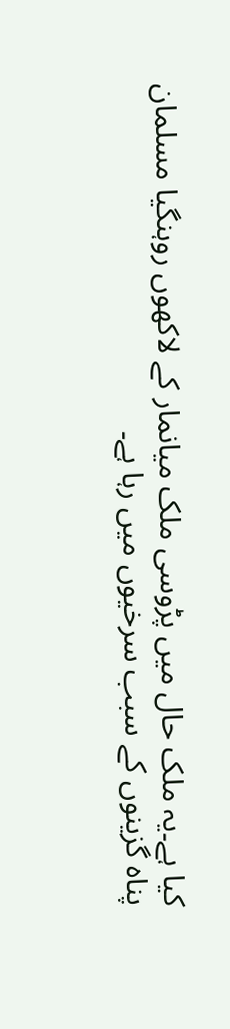کیا ہے۔یہ ملک حال میں پڑوسی ملک میانمار کے لاکھوں روہنگیا مسلمان پناہ گزینوں کے سبب سرخیوں میں رہا ہے۔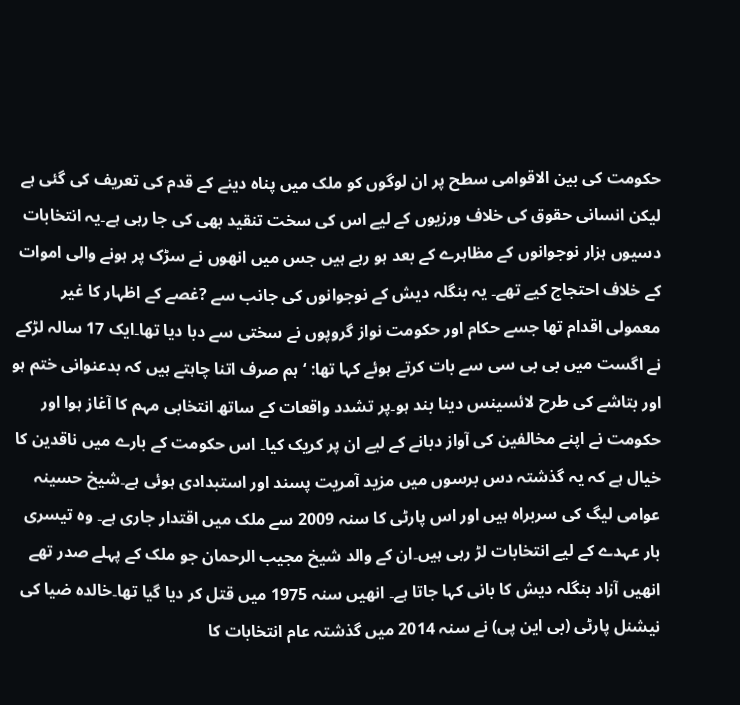حکومت کی بین الاقوامی سطح پر ان لوگوں کو ملک میں پناہ دینے کے قدم کی تعریف کی گئی ہے لیکن انسانی حقوق کی خلاف ورزیوں کے لیے اس کی سخت تنقید بھی کی جا رہی ہے۔یہ انتخابات دسیوں ہزار نوجوانوں کے مظاہرے کے بعد ہو رہے ہیں جس میں انھوں نے سڑک پر ہونے والی اموات کے خلاف احتجاج کیے تھے۔ یہ بنگلہ دیش کے نوجوانوں کی جانب سے ?غصے کے اظہار کا غیر معمولی اقدام تھا جسے حکام اور حکومت نواز گروپوں نے سختی سے دبا دیا تھا۔ایک 17 سالہ لڑکے نے اگست میں بی بی سی سے بات کرتے ہوئے کہا تھا: ‘ہم صرف اتنا چاہتے ہیں کہ بدعنوانی ختم ہو اور بتاشے کی طرح لائسینس دینا بند ہو۔پر تشدد واقعات کے ساتھ انتخابی مہم کا آغاز ہوا اور حکومت نے اپنے مخالفین کی آواز دبانے کے لیے ان پر کریک کیا۔ اس حکومت کے بارے میں ناقدین کا خیال ہے کہ یہ گذشتہ دس برسوں میں مزید آمریت پسند اور استبدادی ہوئی ہے۔شیخ حسینہ عوامی لیگ کی سربراہ ہیں اور اس پارٹی کا سنہ 2009 سے ملک میں اقتدار جاری ہے۔ وہ تیسری بار عہدے کے لیے انتخابات لڑ رہی ہیں۔ان کے والد شیخ مجیب الرحمان جو ملک کے پہلے صدر تھے انھیں آزاد بنگلہ دیش کا بانی کہا جاتا ہے۔ انھیں سنہ 1975 میں قتل کر دیا گیا تھا۔خالدہ ضیا کی نیشنل پارٹی (بی این پی) نے سنہ 2014 میں گذشتہ عام انتخابات کا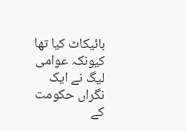بائیکاٹ کیا تھا کیونکہ عوامی لیگ نے ایک نگراں حکومت کے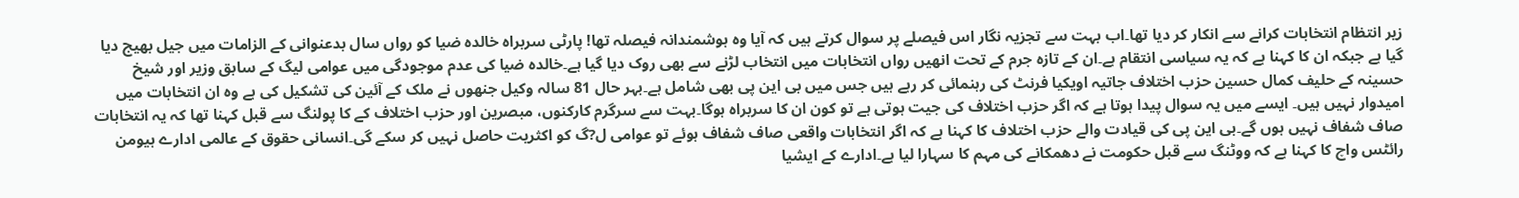زیر انتظام انتخابات کرانے سے انکار کر دیا تھا۔اب بہت سے تجزیہ نگار اس فیصلے پر سوال کرتے ہیں کہ آیا وہ ہوشمندانہ فیصلہ تھا! پارٹی سربراہ خالدہ ضیا کو رواں سال بدعنوانی کے الزامات میں جیل بھیج دیا گیا ہے جبکہ ان کا کہنا ہے کہ یہ سیاسی انتقام ہے۔ان کے تازہ جرم کے تحت انھیں رواں انتخابات میں انتخاب لڑنے سے بھی روک دیا گیا ہے۔خالدہ ضیا کی عدم موجودگی میں عوامی لیگ کے سابق وزیر اور شیخ حسینہ کے حلیف کمال حسین حزب اختلاف جاتیہ اویکیا فرنٹ کی رہنمائی کر رہے ہیں جس میں بی این پی بھی شامل ہے۔بہر حال 81 سالہ وکیل جنھوں نے ملک کے آئین کی تشکیل کی ہے وہ ان انتخابات میں امیدوار نہیں ہیں۔ ایسے میں یہ سوال پیدا ہوتا ہے کہ اگر حزب اختلاف کی جیت ہوتی ہے تو کون ان کا سربراہ ہوگا۔بہت سے سرگرم کارکنوں، مبصرین اور حزب اختلاف کے کا پولنگ سے قبل کہنا تھا کہ یہ انتخابات صاف شفاف نہیں ہوں گے۔بی این پی کی قیادت والے حزب اختلاف کا کہنا ہے کہ اگر انتخابات واقعی صاف شفاف ہوئے تو عوامی ل?گ کو اکثریت حاصل نہیں کر سکے گی۔انسانی حقوق کے عالمی ادارے ہیومن رائٹس واچ کا کہنا ہے کہ ووٹنگ سے قبل حکومت نے دھمکانے کی مہم کا سہارا لیا ہے۔ادارے کے ایشیا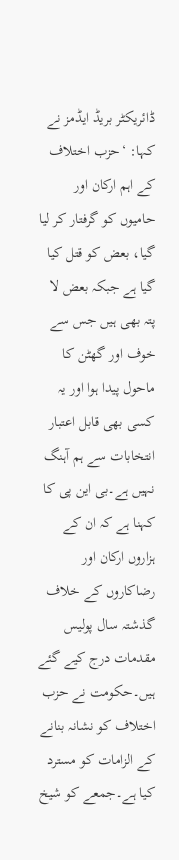ڈائریکٹر بریڈ ایڈمز نے کہا: ‘حزب اختلاف کے اہم ارکان اور حامیوں کو گرفتار کر لیا گیا، بعض کو قتل کیا گیا ہے جبکہ بعض لا پتہ بھی ہیں جس سے خوف اور گھٹن کا ماحول پیدا ہوا اور یہ کسی بھی قابل اعتبار انتخابات سے ہم آہنگ نہیں ہے۔بی این پی کا کہنا ہے کہ ان کے ہزاروں ارکان اور رضاکاروں کے خلاف گذشتہ سال پولیس مقدمات درج کیے گئے ہیں۔حکومت نے حزب اختلاف کو نشانہ بنانے کے الزامات کو مسترد کیا ہے۔جمعے کو شیخ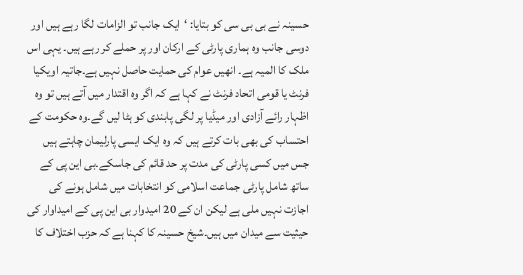حسینہ نے بی بی سی کو بتایا: ‘ایک جانب تو الزامات لگا رہے ہیں اور دوسی جانب وہ ہماری پارٹی کے ارکان اور پر حملے کر رہے ہیں۔ یہی اس ملک کا المیہ ہے۔ انھیں عوام کی حمایت حاصل نہیں ہے۔جاتیہ اویکیا فرنٹ یا قومی اتحاد فرنٹ نے کہا ہے کہ اگر وہ اقتدار میں آتے ہیں تو وہ اظہار رائے آزادی اور میڈیا پر لگی پابندی کو ہٹا لیں گے۔وہ حکومت کے احتساب کی بھی بات کرتے ہیں کہ وہ ایک ایسی پارلیمان چاہتے ہیں جس میں کسی پارٹی کی مدت پر حد قائم کی جاسکے۔بی این پی کے ساتھ شامل پارٹی جماعت اسلامی کو انتخابات میں شامل ہونے کی اجازت نہیں ملی ہے لیکن ان کے 20 امیدوار بی این پی کے امیداوار کی حیثیت سے میدان میں ہیں۔شیخ حسینہ کا کہنا ہے کہ حزب اختلاف کا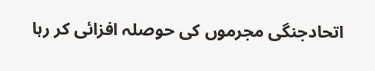اتحادجنگی مجرموں کی حوصلہ افزائی کر رہا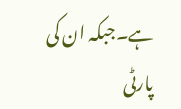ہے۔جبکہ ان کی پارٹی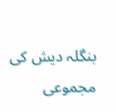بنگلہ دیش کی مجموعی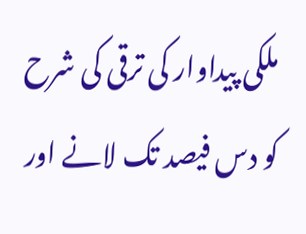ملکی پیداوار کی ترقی کی شرح کو دس فیصد تک لانے اور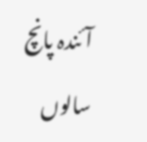آئندہ پانچ سالوں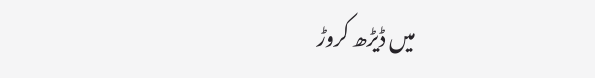میں ڈیڑھ کروڑ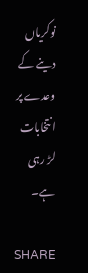نوکریاں دینے کے وعدے پر انتخابات لڑ رہی ہے۔

SHARE